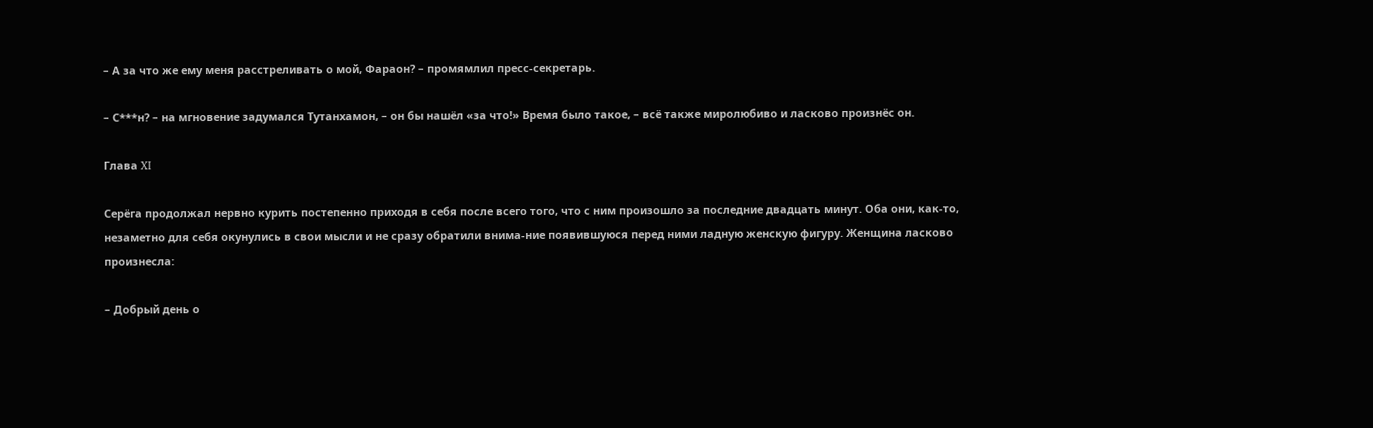– А за что же ему меня расстреливать о мой, Фараон? – промямлил пресс-секретарь.

– С***н? – на мгновение задумался Тутанхамон, – он бы нашёл «за что!» Время было такое, – всё также миролюбиво и ласково произнёс он.

Глава XI

Серёга продолжал нервно курить постепенно приходя в себя после всего того, что с ним произошло за последние двадцать минут. Оба они, как-то, незаметно для себя окунулись в свои мысли и не сразу обратили внима-ние появившуюся перед ними ладную женскую фигуру. Женщина ласково произнесла:

– Добрый день о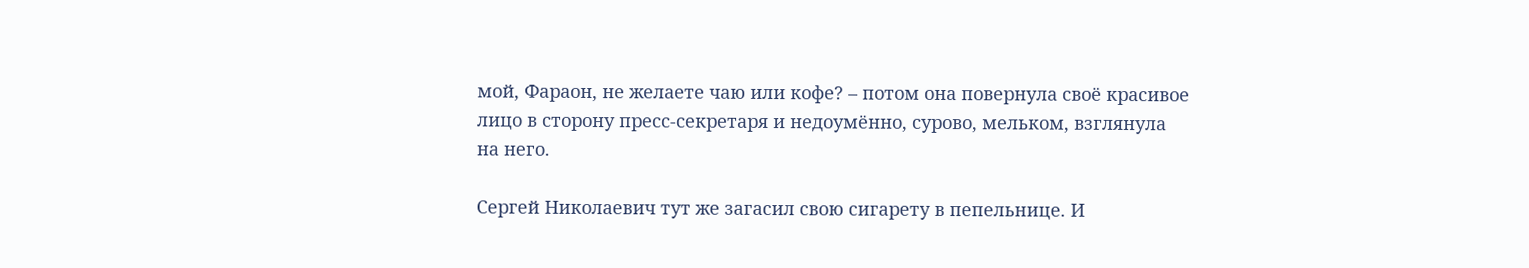мой, Фараон, не желаете чаю или кофе? – потом она повернула своё красивое лицо в сторону пресс-секретаря и недоумённо, сурово, мельком, взглянула на него.

Сергей Николаевич тут же загасил свою сигарету в пепельнице. И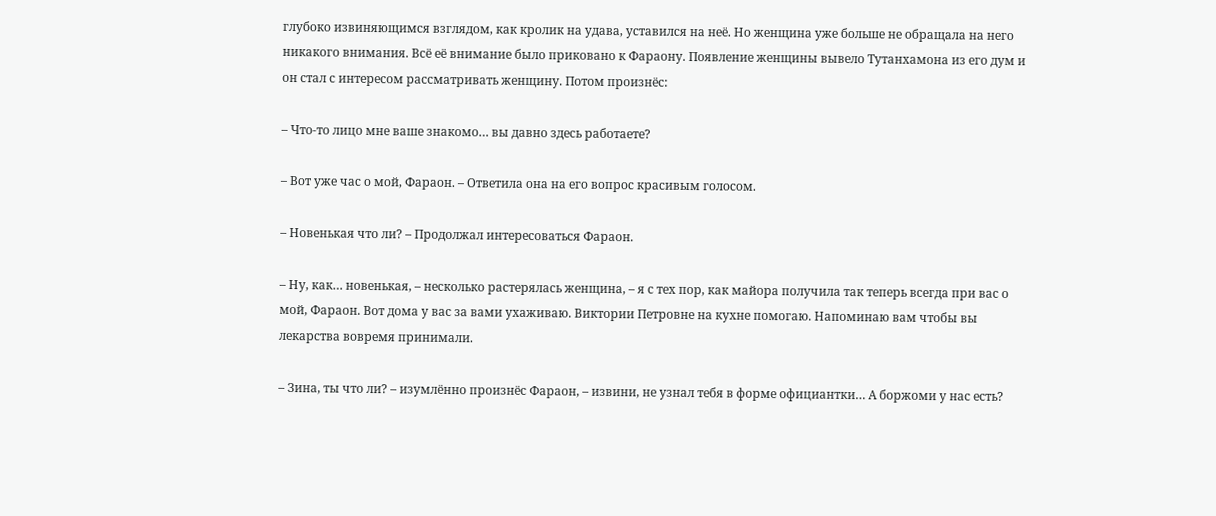глубоко извиняющимся взглядом, как кролик на удава, уставился на неё. Но женщина уже больше не обращала на него никакого внимания. Всё её внимание было приковано к Фараону. Появление женщины вывело Тутанхамона из его дум и он стал с интересом рассматривать женщину. Потом произнёс:

– Что-то лицо мне ваше знакомо… вы давно здесь работаете?

– Вот уже час о мой, Фараон. – Ответила она на его вопрос красивым голосом.

– Новенькая что ли? – Продолжал интересоваться Фараон.

– Ну, как… новенькая, – несколько растерялась женщина, – я с тех пор, как майора получила так теперь всегда при вас о мой, Фараон. Вот дома у вас за вами ухаживаю. Виктории Петровне на кухне помогаю. Напоминаю вам чтобы вы лекарства вовремя принимали.

– Зина, ты что ли? – изумлённо произнёс Фараон, – извини, не узнал тебя в форме официантки… А боржоми у нас есть?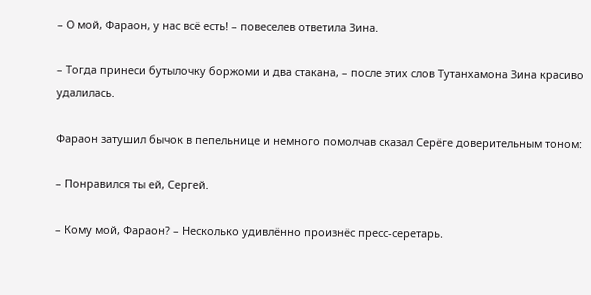– О мой, Фараон, у нас всё есть! – повеселев ответила Зина.

– Тогда принеси бутылочку боржоми и два стакана, – после этих слов Тутанхамона Зина красиво удалилась.

Фараон затушил бычок в пепельнице и немного помолчав сказал Серёге доверительным тоном:

– Понравился ты ей, Сергей.

– Кому мой, Фараон? – Несколько удивлённо произнёс пресс-серетарь.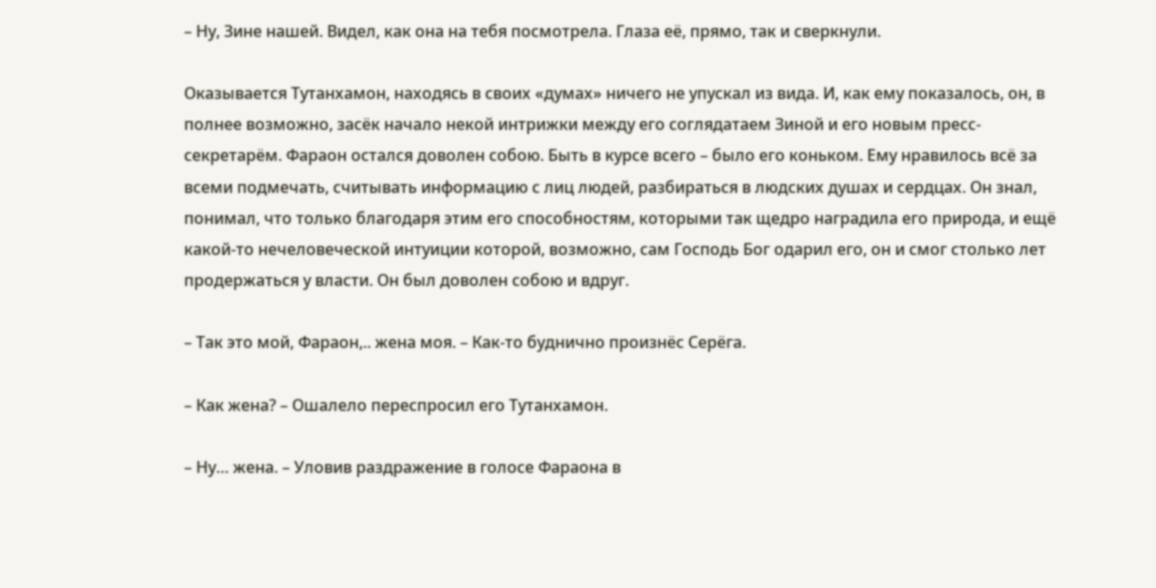– Ну, Зине нашей. Видел, как она на тебя посмотрела. Глаза её, прямо, так и сверкнули.

Оказывается Тутанхамон, находясь в своих «думах» ничего не упускал из вида. И, как ему показалось, он, в полнее возможно, засёк начало некой интрижки между его соглядатаем Зиной и его новым пресс-секретарём. Фараон остался доволен собою. Быть в курсе всего – было его коньком. Ему нравилось всё за всеми подмечать, считывать информацию с лиц людей, разбираться в людских душах и сердцах. Он знал, понимал, что только благодаря этим его способностям, которыми так щедро наградила его природа, и ещё какой-то нечеловеческой интуиции которой, возможно, сам Господь Бог одарил его, он и смог столько лет продержаться у власти. Он был доволен собою и вдруг.

– Так это мой, Фараон,.. жена моя. – Как-то буднично произнёс Серёга.

– Как жена? – Ошалело переспросил его Тутанхамон.

– Ну… жена. – Уловив раздражение в голосе Фараона в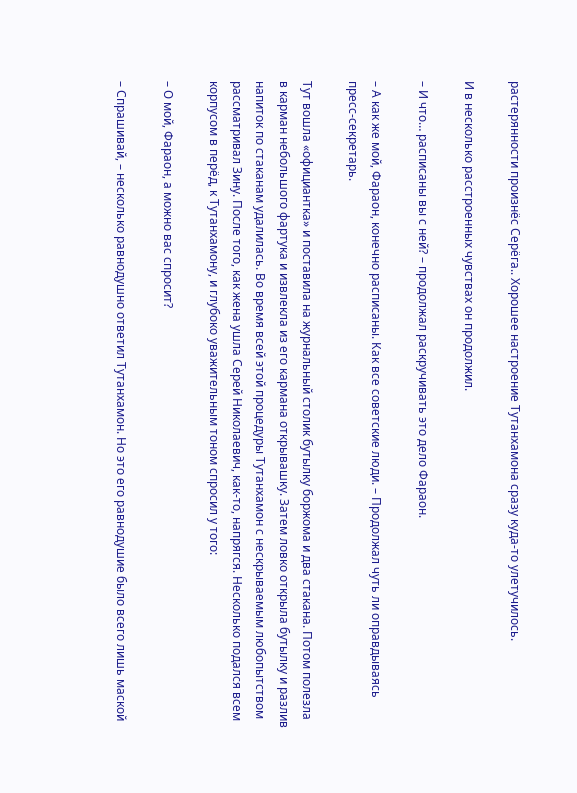растерянности произнёс Серёга.. Хорошее настроение Тутанхамона сразу куда-то улетучилось.

И в несколько расстроенных чувствах он продолжил.

– И что… расписаны вы с ней? – продолжал раскручивать это дело Фараон.

– А как же мой, Фараон, конечно расписаны. Как все советские люди. – Продолжал чуть ли оправдываясь пресс-секретарь.

Тут вошла «официантка» и поставила на журнальный столик бутылку боржома и два стакана. Потом полезла в карман небольшого фартука и извлекла из его кармана открывашку. Затем ловко открыла бутылку и разлив напиток по стаканам удалилась. Во время всей этой процедуры Тутанхамон с нескрываемым любопытством рассматривал Зину. После того, как жена ушла Серей Николаевич, как-то, напрягся. Несколько подался всем корпусом в перёд, к Тутанхамону, и глубоко уважительным тоном спросил у того:

– О мой, Фараон, а можно вас спросит?

– Спрашивай, – несколько равнодушно ответил Тутанхамон. Но это его равнодушие было всего лишь маской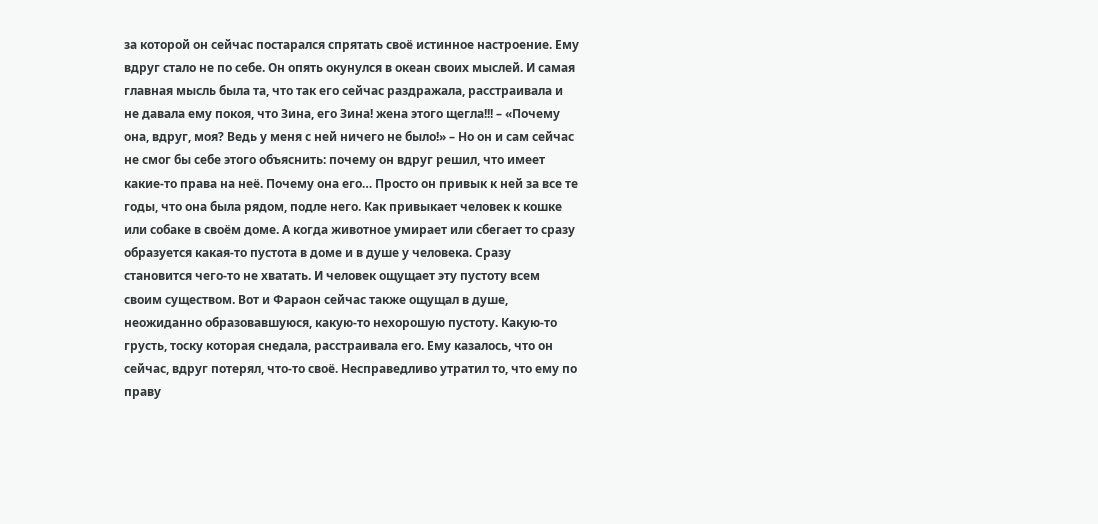за которой он сейчас постарался спрятать своё истинное настроение. Ему вдруг стало не по себе. Он опять окунулся в океан своих мыслей. И самая главная мысль была та, что так его сейчас раздражала, расстраивала и не давала ему покоя, что Зина, его Зина! жена этого щегла!!! – «Почему она, вдруг, моя? Ведь у меня с ней ничего не было!» – Но он и сам сейчас не смог бы себе этого объяснить: почему он вдруг решил, что имеет какие-то права на неё. Почему она его… Просто он привык к ней за все те годы, что она была рядом, подле него. Как привыкает человек к кошке или собаке в своём доме. А когда животное умирает или сбегает то сразу образуется какая-то пустота в доме и в душе у человека. Сразу становится чего-то не хватать. И человек ощущает эту пустоту всем своим существом. Вот и Фараон сейчас также ощущал в душе, неожиданно образовавшуюся, какую-то нехорошую пустоту. Какую-то грусть, тоску которая снедала, расстраивала его. Ему казалось, что он сейчас, вдруг потерял, что-то своё. Несправедливо утратил то, что ему по праву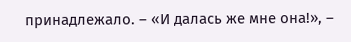принадлежало. – «И далась же мне она!», –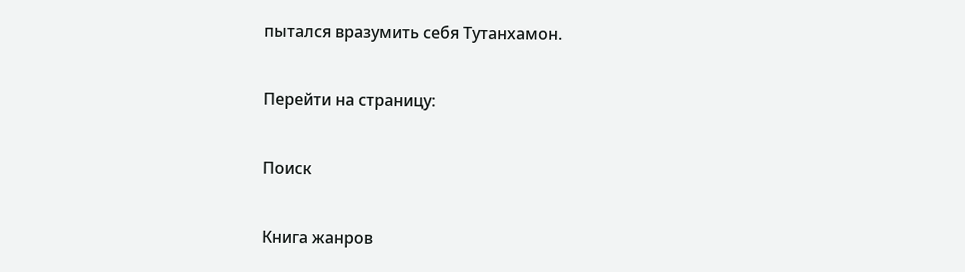пытался вразумить себя Тутанхамон.

Перейти на страницу:

Поиск

Книга жанров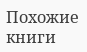Похожие книги